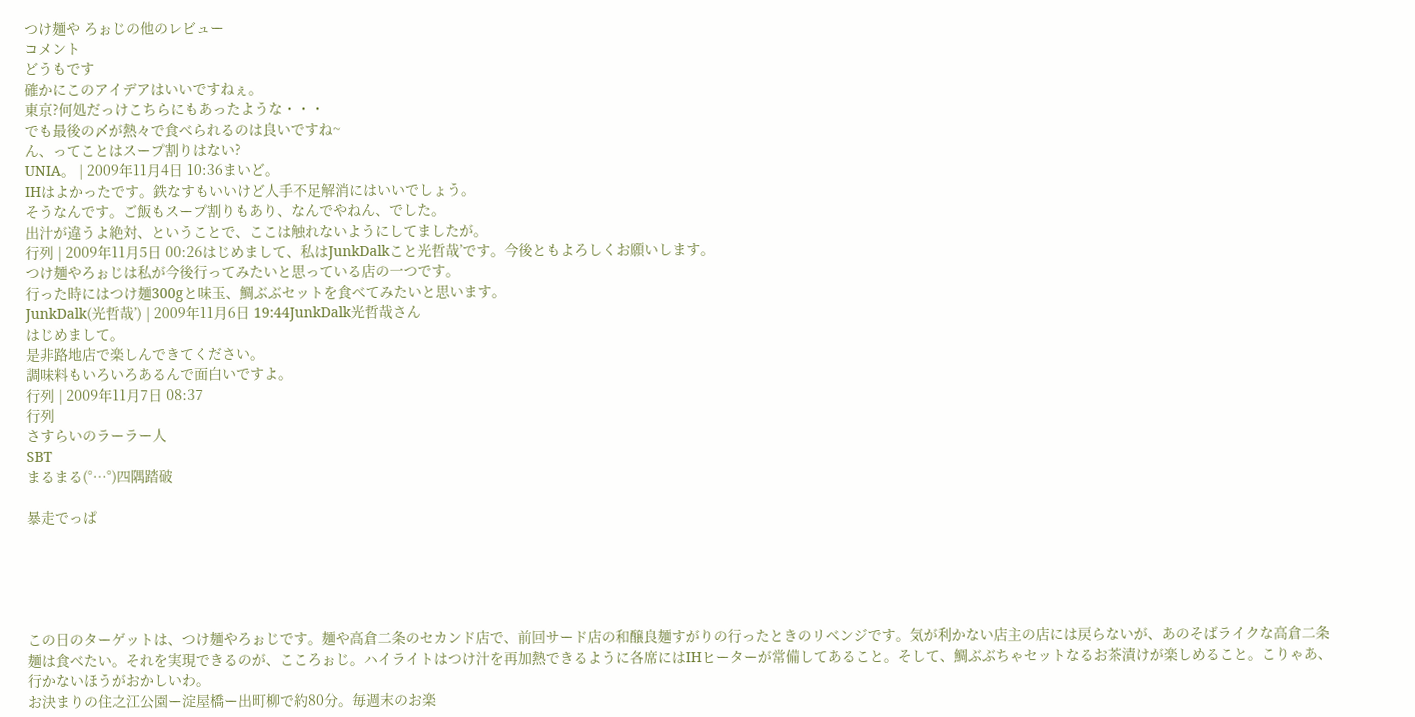つけ麺や ろぉじの他のレビュー
コメント
どうもです
確かにこのアイデアはいいですねぇ。
東京?何処だっけこちらにもあったような・・・
でも最後の〆が熱々で食べられるのは良いですね~
ん、ってことはスープ割りはない?
UNIA。 | 2009年11月4日 10:36まいど。
IHはよかったです。鉄なすもいいけど人手不足解消にはいいでしょう。
そうなんです。ご飯もスープ割りもあり、なんでやねん、でした。
出汁が違うよ絶対、ということで、ここは触れないようにしてましたが。
行列 | 2009年11月5日 00:26はじめまして、私はJunkDalkこと光哲哉’です。今後ともよろしくお願いします。
つけ麺やろぉじは私が今後行ってみたいと思っている店の一つです。
行った時にはつけ麺300gと味玉、鯛ぶぶセットを食べてみたいと思います。
JunkDalk(光哲哉’) | 2009年11月6日 19:44JunkDalk光哲哉さん
はじめまして。
是非路地店で楽しんできてください。
調味料もいろいろあるんで面白いですよ。
行列 | 2009年11月7日 08:37
行列
さすらいのラーラー人
SBT
まるまる(°…°)四隅踏破

暴走でっぱ





この日のターゲットは、つけ麺やろぉじです。麺や高倉二条のセカンド店で、前回サード店の和醸良麺すがりの行ったときのリベンジです。気が利かない店主の店には戻らないが、あのそばライクな高倉二条麺は食べたい。それを実現できるのが、こころぉじ。ハイライトはつけ汁を再加熱できるように各席にはIHヒーターが常備してあること。そして、鯛ぶぶちゃセットなるお茶漬けが楽しめること。こりゃあ、行かないほうがおかしいわ。
お決まりの住之江公園ー淀屋橋ー出町柳で約80分。毎週末のお楽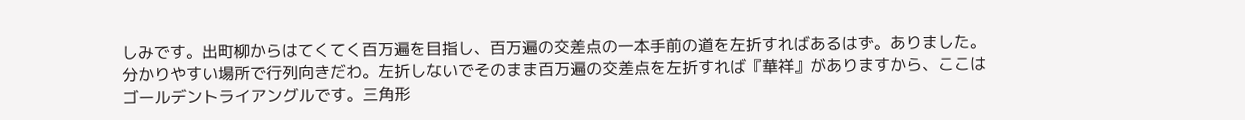しみです。出町柳からはてくてく百万遍を目指し、百万遍の交差点の一本手前の道を左折すればあるはず。ありました。分かりやすい場所で行列向きだわ。左折しないでそのまま百万遍の交差点を左折すれば『華祥』がありますから、ここはゴールデントライアングルです。三角形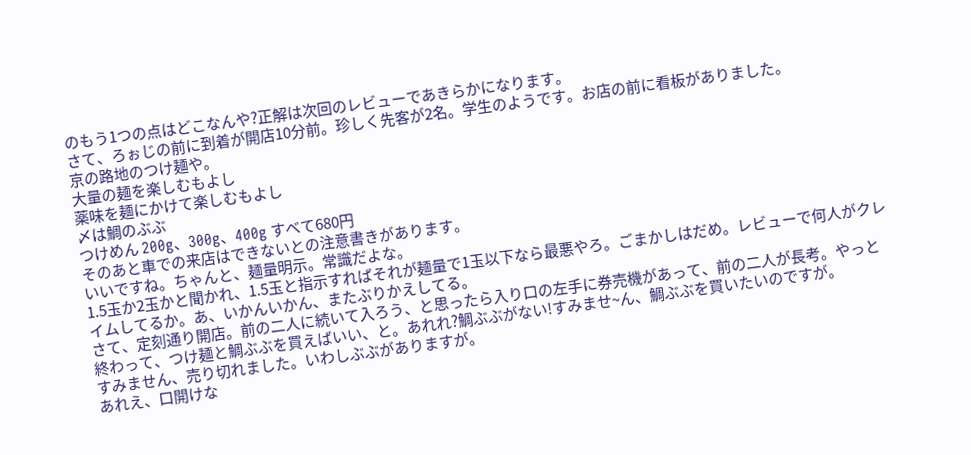のもう1つの点はどこなんや?正解は次回のレビューであきらかになります。
さて、ろぉじの前に到着が開店10分前。珍しく先客が2名。学生のようです。お店の前に看板がありました。
京の路地のつけ麺や。
大量の麺を楽しむもよし
薬味を麺にかけて楽しむもよし
〆は鯛のぶぶ
つけめん 200g、300g、400g すべて680円
そのあと車での来店はできないとの注意書きがあります。
いいですね。ちゃんと、麺量明示。常識だよな。
1.5玉か2玉かと聞かれ、1.5玉と指示すればそれが麺量で1玉以下なら最悪やろ。ごまかしはだめ。レビューで何人がクレイムしてるか。あ、いかんいかん、またぶりかえしてる。
さて、定刻通り開店。前の二人に続いて入ろう、と思ったら入り口の左手に券売機があって、前の二人が長考。やっと終わって、つけ麺と鯛ぶぶを買えばいい、と。あれれ?鯛ぶぶがない!すみませ~ん、鯛ぶぶを買いたいのですが。
すみません、売り切れました。いわしぶぶがありますが。
あれえ、口開けな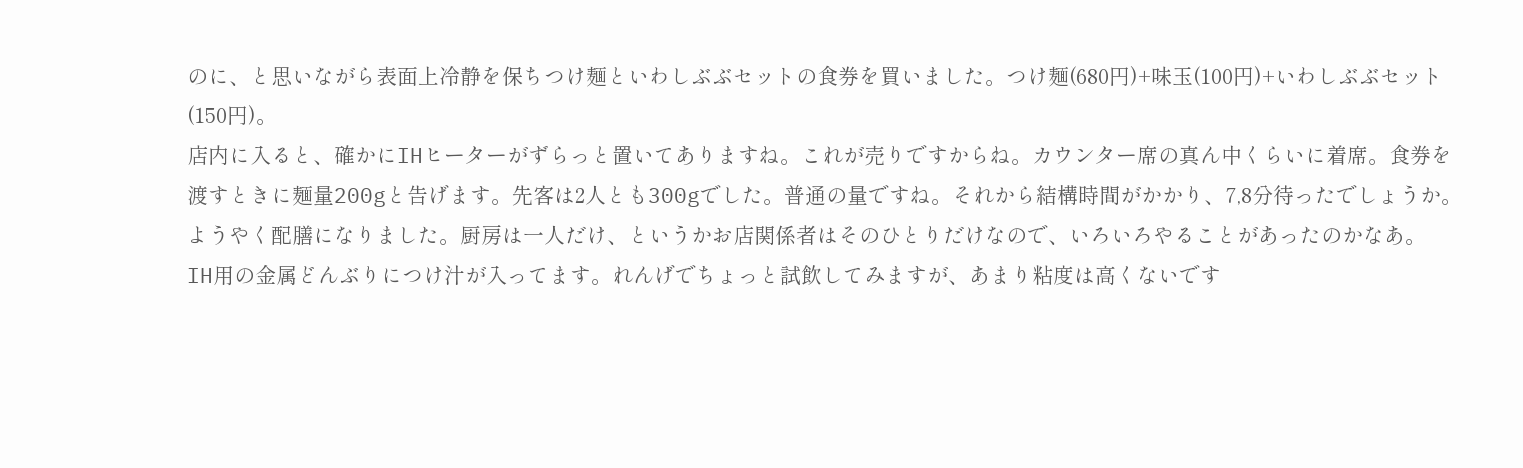のに、と思いながら表面上冷静を保ちつけ麺といわしぶぶセットの食券を買いました。つけ麺(680円)+味玉(100円)+いわしぶぶセット(150円)。
店内に入ると、確かにIHヒーターがずらっと置いてありますね。これが売りですからね。カウンター席の真ん中くらいに着席。食券を渡すときに麺量200gと告げます。先客は2人とも300gでした。普通の量ですね。それから結構時間がかかり、7,8分待ったでしょうか。ようやく配膳になりました。厨房は一人だけ、というかお店関係者はそのひとりだけなので、いろいろやることがあったのかなあ。
IH用の金属どんぶりにつけ汁が入ってます。れんげでちょっと試飲してみますが、あまり粘度は高くないです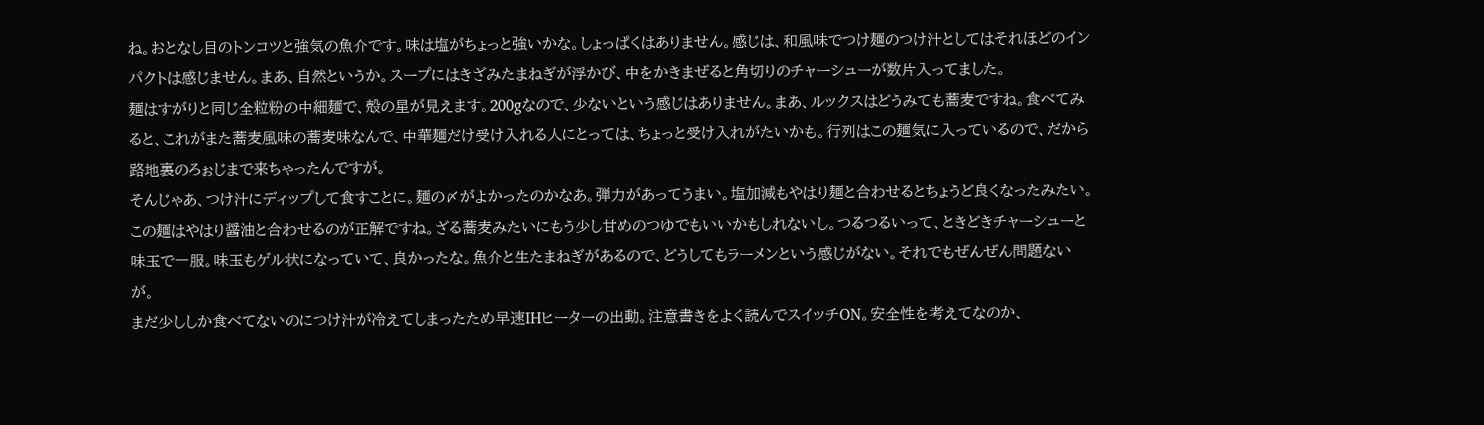ね。おとなし目のトンコツと強気の魚介です。味は塩がちょっと強いかな。しょっぱくはありません。感じは、和風味でつけ麺のつけ汁としてはそれほどのインパクトは感じません。まあ、自然というか。スープにはきざみたまねぎが浮かび、中をかきまぜると角切りのチャーシューが数片入ってました。
麺はすがりと同じ全粒粉の中細麺で、殻の星が見えます。200gなので、少ないという感じはありません。まあ、ルックスはどうみても蕎麦ですね。食べてみると、これがまた蕎麦風味の蕎麦味なんで、中華麺だけ受け入れる人にとっては、ちょっと受け入れがたいかも。行列はこの麺気に入っているので、だから路地裏のろぉじまで来ちゃったんですが。
そんじゃあ、つけ汁にディップして食すことに。麺の〆がよかったのかなあ。弾力があってうまい。塩加減もやはり麺と合わせるとちょうど良くなったみたい。この麺はやはり醤油と合わせるのが正解ですね。ざる蕎麦みたいにもう少し甘めのつゆでもいいかもしれないし。つるつるいって、ときどきチャーシューと味玉で一服。味玉もゲル状になっていて、良かったな。魚介と生たまねぎがあるので、どうしてもラーメンという感じがない。それでもぜんぜん問題ないが。
まだ少ししか食べてないのにつけ汁が冷えてしまったため早速IHヒーターの出動。注意書きをよく読んでスイッチON。安全性を考えてなのか、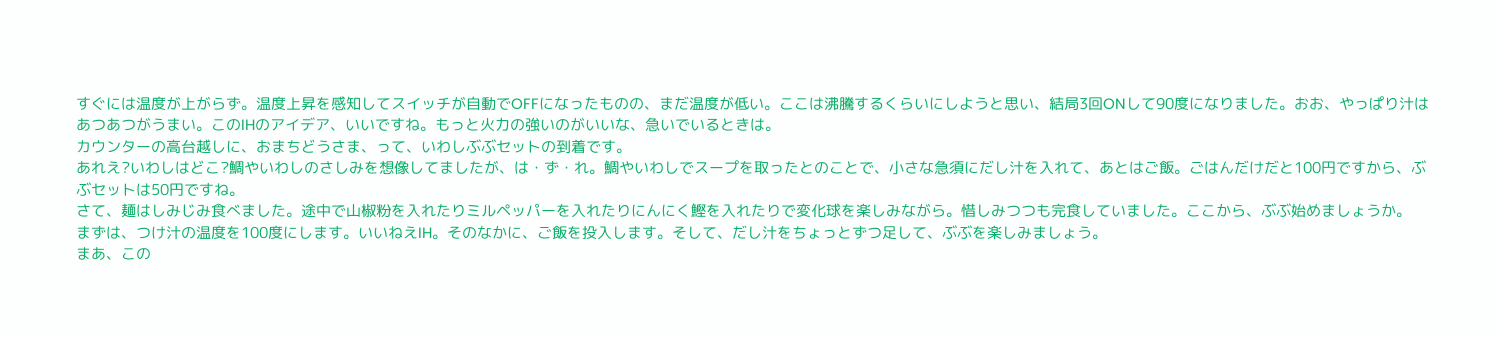すぐには温度が上がらず。温度上昇を感知してスイッチが自動でOFFになったものの、まだ温度が低い。ここは沸騰するくらいにしようと思い、結局3回ONして90度になりました。おお、やっぱり汁はあつあつがうまい。このIHのアイデア、いいですね。もっと火力の強いのがいいな、急いでいるときは。
カウンターの高台越しに、おまちどうさま、って、いわしぶぶセットの到着です。
あれえ?いわしはどこ?鯛やいわしのさしみを想像してましたが、は・ず・れ。鯛やいわしでスープを取ったとのことで、小さな急須にだし汁を入れて、あとはご飯。ごはんだけだと100円ですから、ぶぶセットは50円ですね。
さて、麺はしみじみ食べました。途中で山椒粉を入れたりミルペッパーを入れたりにんにく鰹を入れたりで変化球を楽しみながら。惜しみつつも完食していました。ここから、ぶぶ始めましょうか。
まずは、つけ汁の温度を100度にします。いいねえIH。そのなかに、ご飯を投入します。そして、だし汁をちょっとずつ足して、ぶぶを楽しみましょう。
まあ、この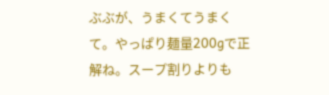ぶぶが、うまくてうまくて。やっぱり麺量200gで正解ね。スープ割りよりも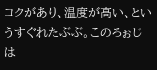コクがあり、温度が高い、というすぐれたぶぶ。このろぉじは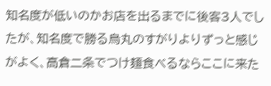知名度が低いのかお店を出るまでに後客3人でしたが、知名度で勝る烏丸のすがりよりずっと感じがよく、高倉二条でつけ麺食べるならここに来た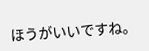ほうがいいですね。